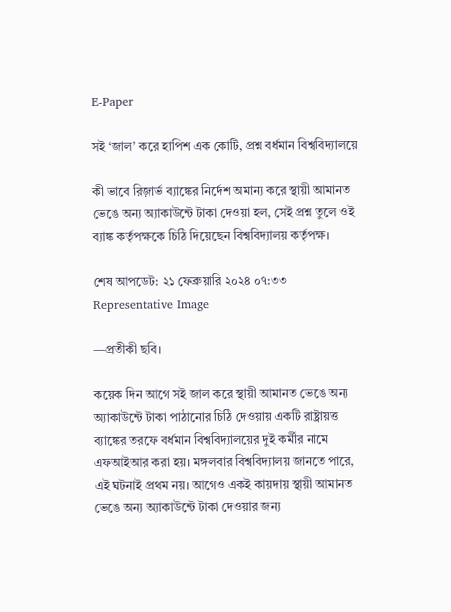E-Paper

সই ‘জাল’ করে হাপিশ এক কোটি, প্রশ্ন বর্ধমান বিশ্ববিদ্যালয়ে

কী ভাবে রিজ়ার্ভ ব্যাঙ্কের নির্দেশ অমান্য করে স্থায়ী আমানত ভেঙে অন্য অ্যাকাউন্টে টাকা দেওয়া হল, সেই প্রশ্ন তুলে ওই ব্যাঙ্ক কর্তৃপক্ষকে চিঠি দিয়েছেন বিশ্ববিদ্যালয় কর্তৃপক্ষ।

শেষ আপডেট: ২১ ফেব্রুয়ারি ২০২৪ ০৭:৩৩
Representative Image

—প্রতীকী ছবি।

কয়েক দিন আগে সই জাল করে স্থায়ী আমানত ভেঙে অন্য অ্যাকাউন্টে টাকা পাঠানোর চিঠি দেওয়ায় একটি রাষ্ট্রায়ত্ত ব্যাঙ্কের তরফে বর্ধমান বিশ্ববিদ্যালয়ের দুই কর্মীর নামে এফআইআর করা হয়। মঙ্গলবার বিশ্ববিদ্যালয় জানতে পারে, এই ঘটনাই প্রথম নয়। আগেও একই কায়দায় স্থায়ী আমানত ভেঙে অন্য অ্যাকাউন্টে টাকা দেওয়ার জন্য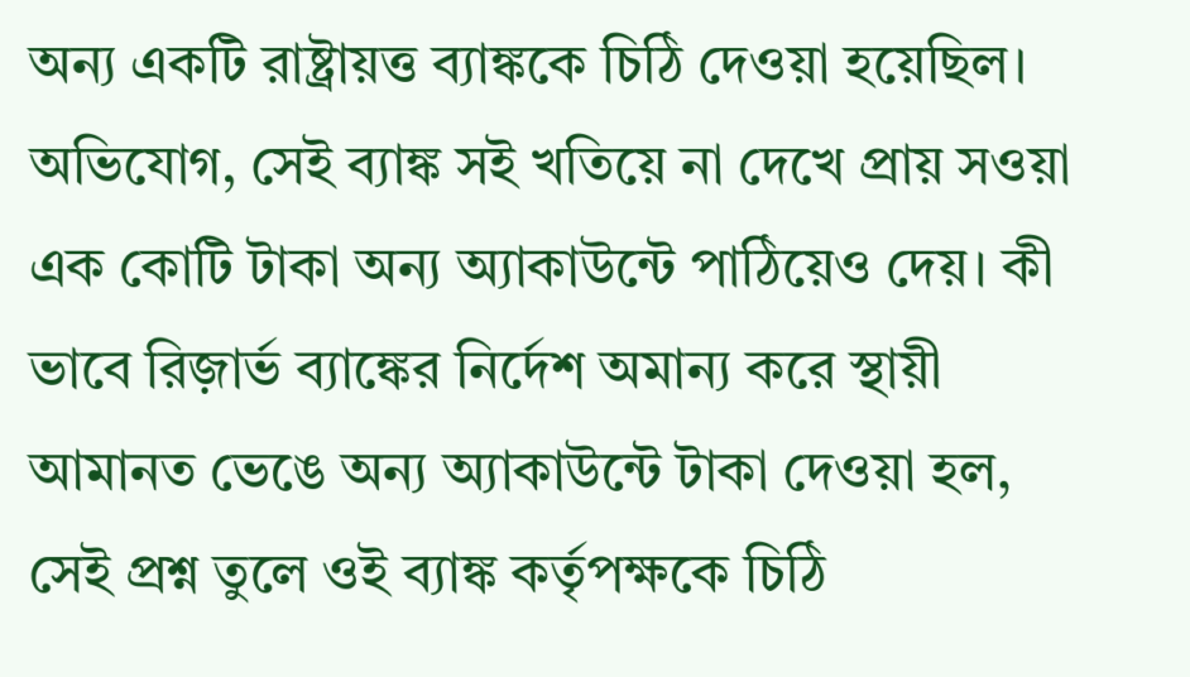অন্য একটি রাষ্ট্রায়ত্ত ব্যাঙ্ককে চিঠি দেওয়া হয়েছিল। অভিযোগ, সেই ব্যাঙ্ক সই খতিয়ে না দেখে প্রায় সওয়া এক কোটি টাকা অন্য অ্যাকাউন্টে পাঠিয়েও দেয়। কী ভাবে রিজ়ার্ভ ব্যাঙ্কের নির্দেশ অমান্য করে স্থায়ী আমানত ভেঙে অন্য অ্যাকাউন্টে টাকা দেওয়া হল, সেই প্রশ্ন তুলে ওই ব্যাঙ্ক কর্তৃপক্ষকে চিঠি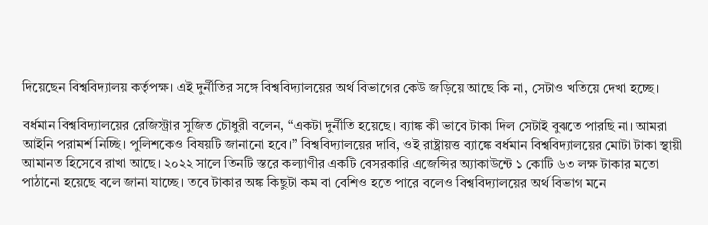দিয়েছেন বিশ্ববিদ্যালয় কর্তৃপক্ষ। এই দুর্নীতির সঙ্গে বিশ্ববিদ্যালয়ের অর্থ বিভাগের কেউ জড়িয়ে আছে কি না, সেটাও খতিয়ে দেখা হচ্ছে।

বর্ধমান বিশ্ববিদ্যালয়ের রেজিস্ট্রার সুজিত চৌধুরী বলেন, “একটা দুর্নীতি হয়েছে। ব্যাঙ্ক কী ভাবে টাকা দিল সেটাই বুঝতে পারছি না। আমরা আইনি পরামর্শ নিচ্ছি। পুলিশকেও বিষয়টি জানানো হবে।” বিশ্ববিদ্যালয়ের দাবি, ওই রাষ্ট্রায়ত্ত ব্যাঙ্কে বর্ধমান বিশ্ববিদ্যালয়ের মোটা টাকা স্থায়ী আমানত হিসেবে রাখা আছে। ২০২২ সালে তিনটি স্তরে কল্যাণীর একটি বেসরকারি এজেন্সির অ্যাকাউন্টে ১ কোটি ৬৩ লক্ষ টাকার মতো পাঠানো হয়েছে বলে জানা যাচ্ছে। তবে টাকার অঙ্ক কিছুটা কম বা বেশিও হতে পারে বলেও বিশ্ববিদ্যালয়ের অর্থ বিভাগ মনে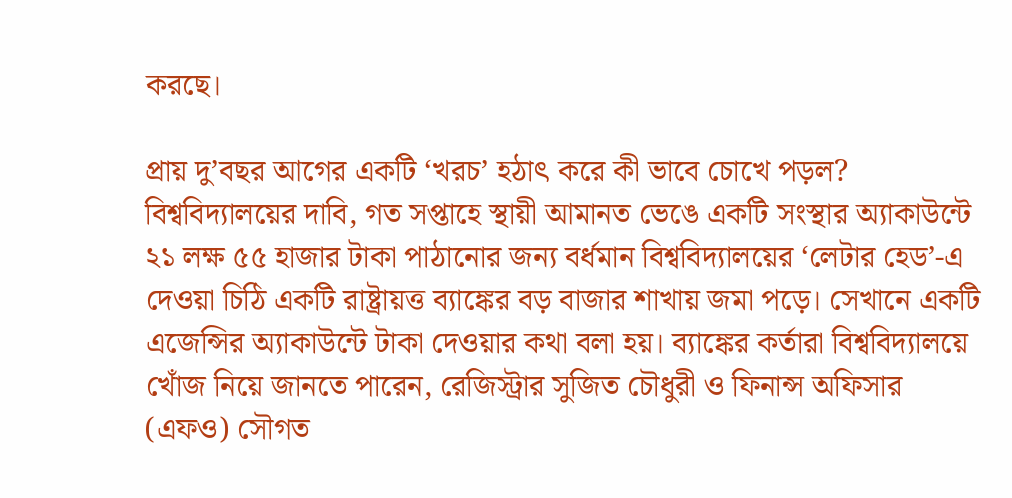করছে।

প্রায় দু’বছর আগের একটি ‘খরচ’ হঠাৎ করে কী ভাবে চোখে পড়ল? বিশ্ববিদ্যালয়ের দাবি, গত সপ্তাহে স্থায়ী আমানত ভেঙে একটি সংস্থার অ্যাকাউন্টে ২১ লক্ষ ৫৫ হাজার টাকা পাঠানোর জন্য বর্ধমান বিশ্ববিদ্যালয়ের ‘লেটার হেড’-এ দেওয়া চিঠি একটি রাষ্ট্রায়ত্ত ব্যাঙ্কের বড় বাজার শাখায় জমা পড়ে। সেখানে একটি এজেন্সির অ্যাকাউন্টে টাকা দেওয়ার কথা বলা হয়। ব্যাঙ্কের কর্তারা বিশ্ববিদ্যালয়ে খোঁজ নিয়ে জানতে পারেন, রেজিস্ট্রার সুজিত চৌধুরী ও ফিনান্স অফিসার (এফও) সৌগত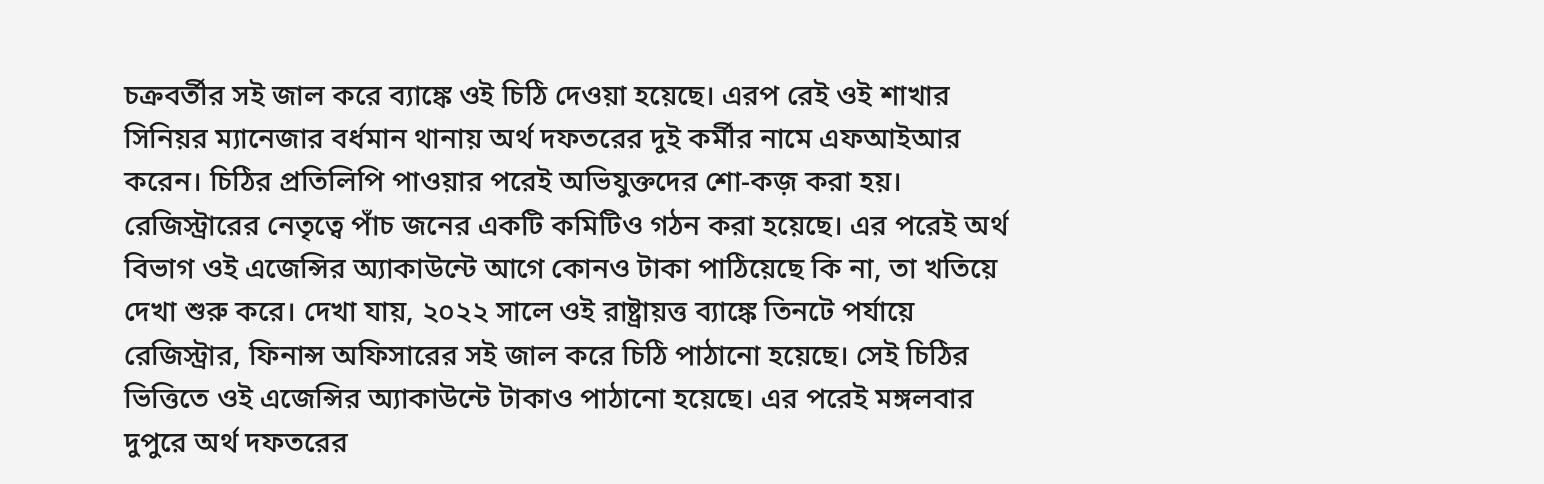চক্রবর্তীর সই জাল করে ব্যাঙ্কে ওই চিঠি দেওয়া হয়েছে। এরপ রেই ওই শাখার সিনিয়র ম্যানেজার বর্ধমান থানায় অর্থ দফতরের দুই কর্মীর নামে এফআইআর করেন। চিঠির প্রতিলিপি পাওয়ার পরেই অভিযুক্তদের শো-কজ় করা হয়। রেজিস্ট্রারের নেতৃত্বে পাঁচ জনের একটি কমিটিও গঠন করা হয়েছে। এর পরেই অর্থ বিভাগ ওই এজেন্সির অ্যাকাউন্টে আগে কোনও টাকা পাঠিয়েছে কি না, তা খতিয়ে দেখা শুরু করে। দেখা যায়, ২০২২ সালে ওই রাষ্ট্রায়ত্ত ব্যাঙ্কে তিনটে পর্যায়ে রেজিস্ট্রার, ফিনান্স অফিসারের সই জাল করে চিঠি পাঠানো হয়েছে। সেই চিঠির ভিত্তিতে ওই এজেন্সির অ্যাকাউন্টে টাকাও পাঠানো হয়েছে। এর পরেই মঙ্গলবার দুপুরে অর্থ দফতরের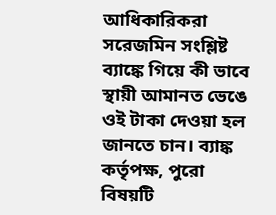আধিকারিকরা সরেজমিন সংশ্লিষ্ট ব্যাঙ্কে গিয়ে কী ভাবে স্থায়ী আমানত ভেঙে ওই টাকা দেওয়া হল জানতে চান। ব্যাঙ্ক কর্তৃপক্ষ, পুরো বিষয়টি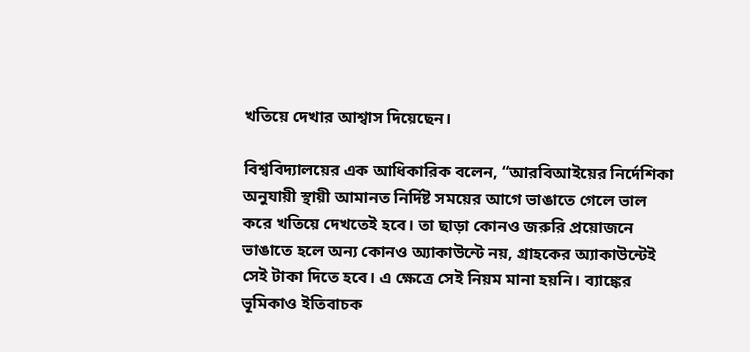খতিয়ে দেখার আশ্বাস দিয়েছেন।

বিশ্ববিদ্যালয়ের এক আধিকারিক বলেন, “আরবিআইয়ের নির্দেশিকা অনুযায়ী স্থায়ী আমানত নির্দিষ্ট সময়ের আগে ভাঙাতে গেলে ভাল করে খতিয়ে দেখতেই হবে। তা ছাড়া কোনও জরুরি প্রয়োজনে ভাঙাতে হলে অন্য কোনও অ্যাকাউন্টে নয়, গ্রাহকের অ্যাকাউন্টেই সেই টাকা দিতে হবে। এ ক্ষেত্রে সেই নিয়ম মানা হয়নি। ব্যাঙ্কের ভূমিকাও ইতিবাচক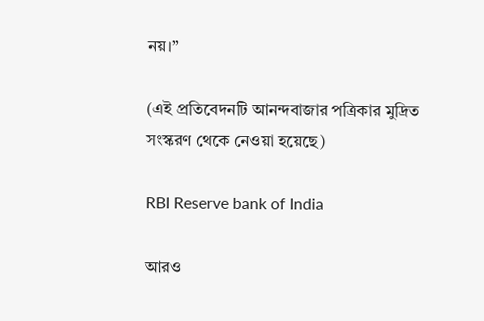নয়।”

(এই প্রতিবেদনটি আনন্দবাজার পত্রিকার মুদ্রিত সংস্করণ থেকে নেওয়া হয়েছে)

RBI Reserve bank of India

আরও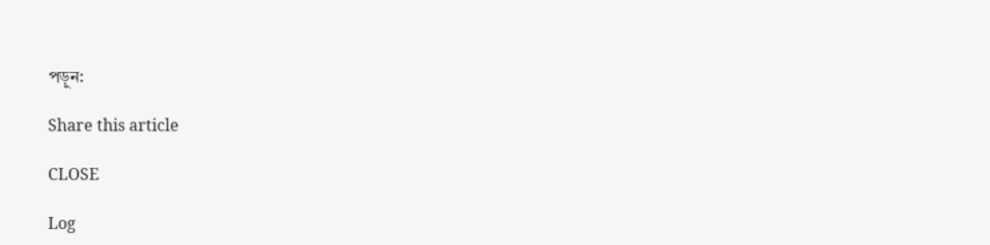পড়ুন:

Share this article

CLOSE

Log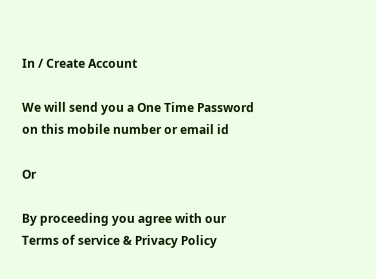In / Create Account

We will send you a One Time Password on this mobile number or email id

Or

By proceeding you agree with our Terms of service & Privacy Policy